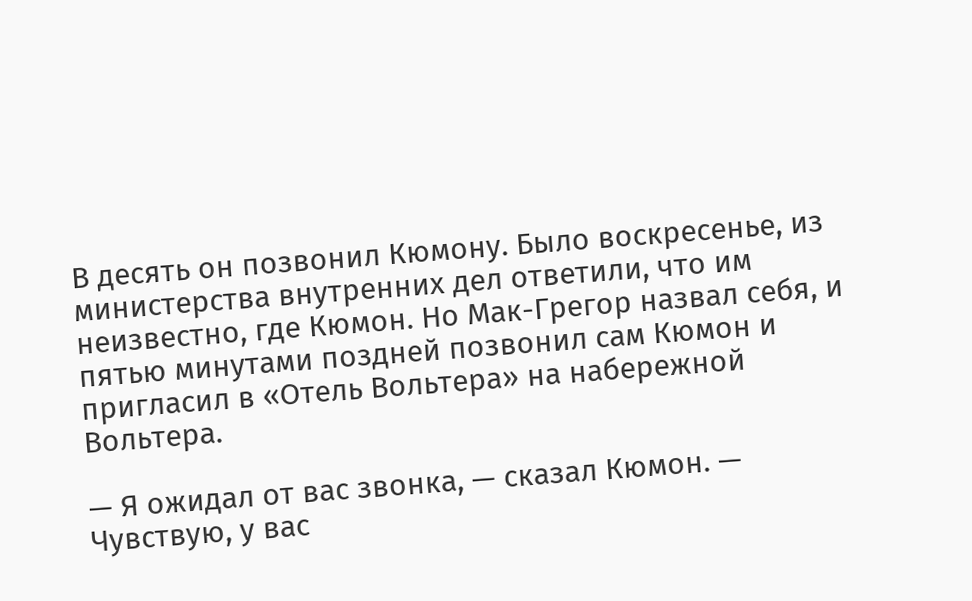В десять он позвонил Кюмону. Было воскресенье, из министерства внутренних дел ответили, что им неизвестно, где Кюмон. Но Мак-Грегор назвал себя, и пятью минутами поздней позвонил сам Кюмон и пригласил в «Отель Вольтера» на набережной Вольтера.

— Я ожидал от вас звонка, — сказал Кюмон. — Чувствую, у вас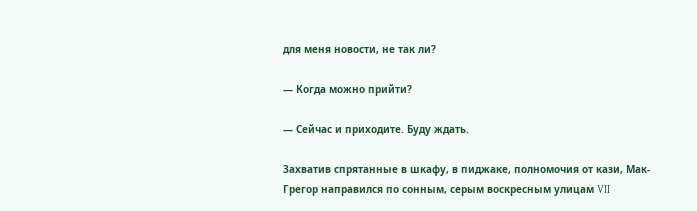для меня новости, не так ли?

— Когда можно прийти?

— Сейчас и приходите. Буду ждать.

Захватив спрятанные в шкафу, в пиджаке, полномочия от кази, Мак-Грегор направился по сонным, серым воскресным улицам VII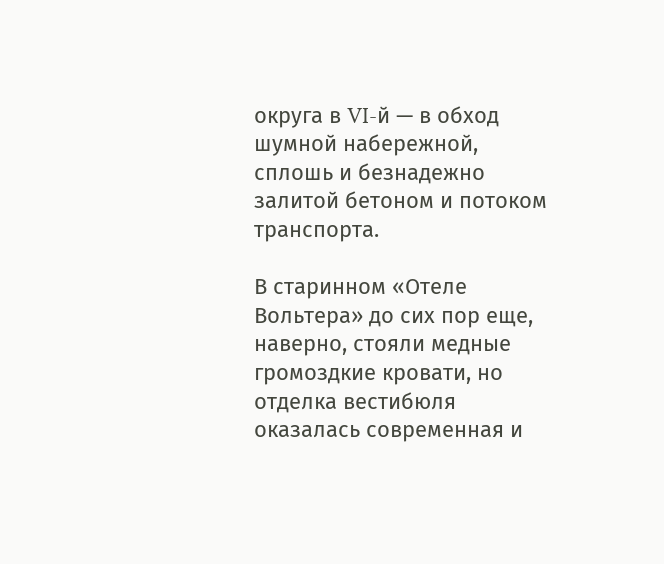округа в VI-й — в обход шумной набережной, сплошь и безнадежно залитой бетоном и потоком транспорта.

В старинном «Отеле Вольтера» до сих пор еще, наверно, стояли медные громоздкие кровати, но отделка вестибюля оказалась современная и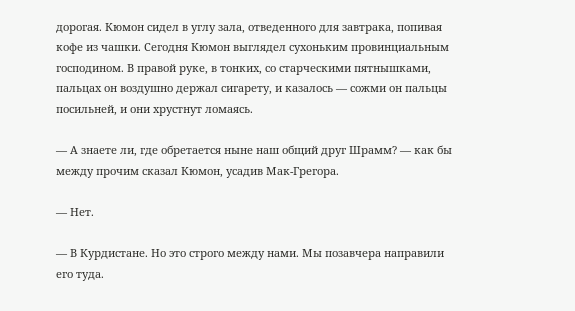дорогая. Кюмон сидел в углу зала, отведенного для завтрака, попивая кофе из чашки. Сегодня Кюмон выглядел сухоньким провинциальным господином. В правой руке, в тонких, со старческими пятнышками, пальцах он воздушно держал сигарету, и казалось — сожми он пальцы посильней, и они хрустнут ломаясь.

— А знаете ли, где обретается ныне наш общий друг Шрамм? — как бы между прочим сказал Кюмон, усадив Мак-Грегора.

— Нет.

— В Курдистане. Но это строго между нами. Мы позавчера направили его туда.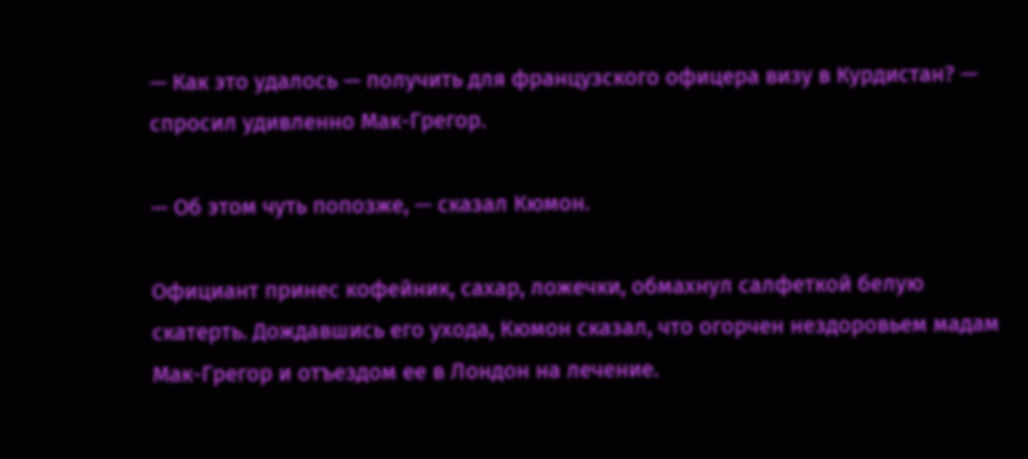— Как это удалось — получить для французского офицера визу в Курдистан? — спросил удивленно Мак-Грегор.

— Об этом чуть попозже, — сказал Кюмон.

Официант принес кофейник, сахар, ложечки, обмахнул салфеткой белую скатерть. Дождавшись его ухода, Кюмон сказал, что огорчен нездоровьем мадам Мак-Грегор и отъездом ее в Лондон на лечение.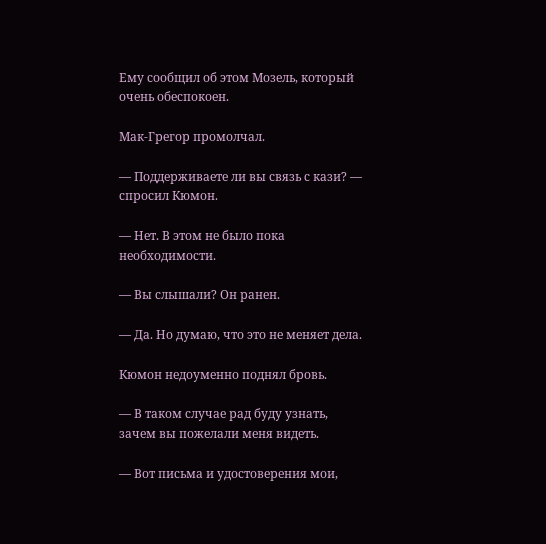Ему сообщил об этом Мозель, который очень обеспокоен.

Мак-Грегор промолчал.

— Поддерживаете ли вы связь с кази? — спросил Кюмон.

— Нет. В этом не было пока необходимости.

— Вы слышали? Он ранен.

— Да. Но думаю, что это не меняет дела.

Кюмон недоуменно поднял бровь.

— В таком случае рад буду узнать, зачем вы пожелали меня видеть.

— Вот письма и удостоверения мои,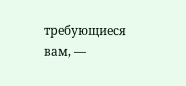требующиеся вам, —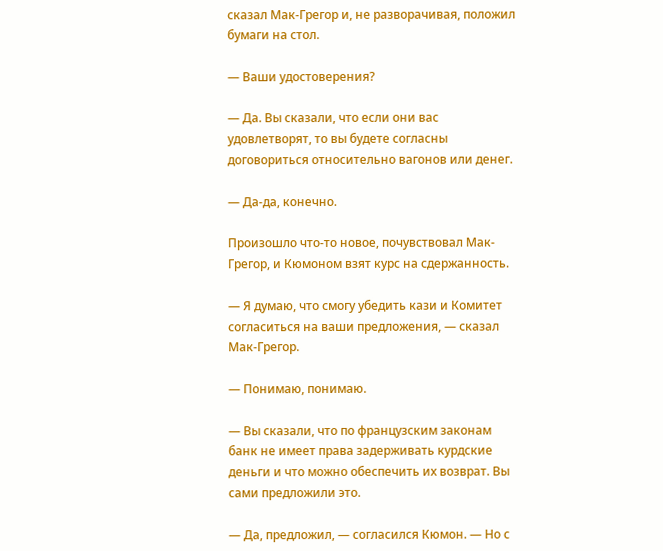сказал Мак-Грегор и, не разворачивая, положил бумаги на стол.

— Ваши удостоверения?

— Да. Вы сказали, что если они вас удовлетворят, то вы будете согласны договориться относительно вагонов или денег.

— Да-да, конечно.

Произошло что-то новое, почувствовал Мак-Грегор, и Кюмоном взят курс на сдержанность.

— Я думаю, что смогу убедить кази и Комитет согласиться на ваши предложения, — сказал Мак-Грегор.

— Понимаю, понимаю.

— Вы сказали, что по французским законам банк не имеет права задерживать курдские деньги и что можно обеспечить их возврат. Вы сами предложили это.

— Да, предложил, — согласился Кюмон. — Но с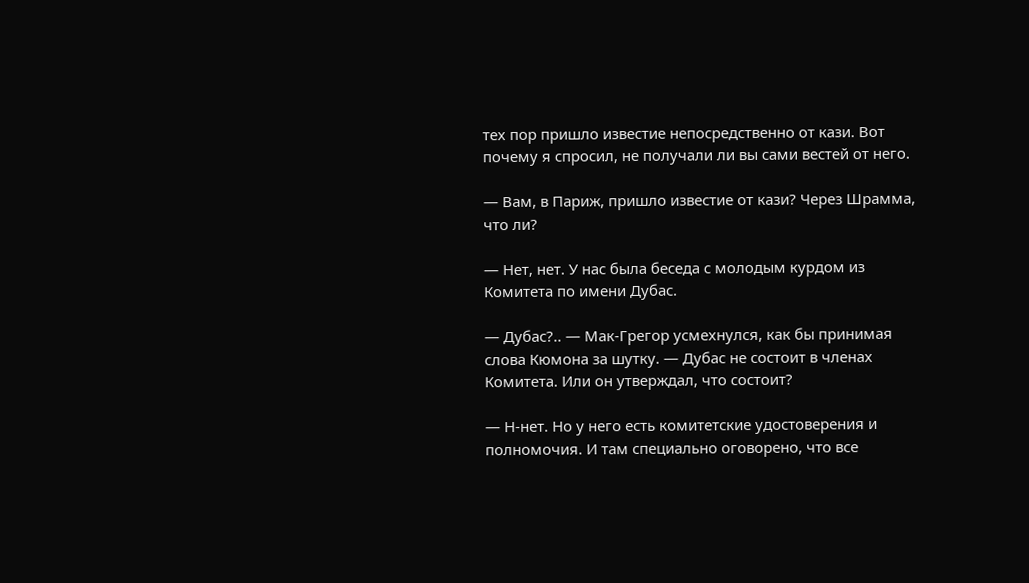тех пор пришло известие непосредственно от кази. Вот почему я спросил, не получали ли вы сами вестей от него.

— Вам, в Париж, пришло известие от кази? Через Шрамма, что ли?

— Нет, нет. У нас была беседа с молодым курдом из Комитета по имени Дубас.

— Дубас?.. — Мак-Грегор усмехнулся, как бы принимая слова Кюмона за шутку. — Дубас не состоит в членах Комитета. Или он утверждал, что состоит?

— Н-нет. Но у него есть комитетские удостоверения и полномочия. И там специально оговорено, что все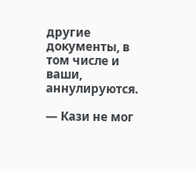другие документы, в том числе и ваши, аннулируются.

— Кази не мог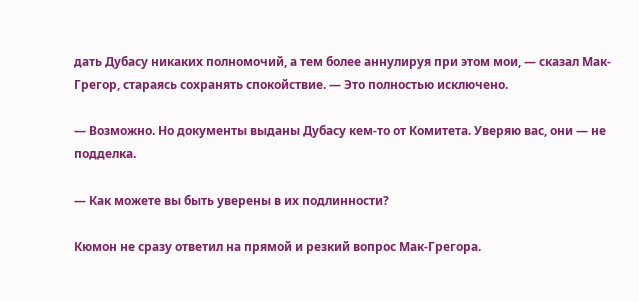дать Дубасу никаких полномочий, а тем более аннулируя при этом мои, — сказал Мак-Грегор, стараясь сохранять спокойствие. — Это полностью исключено.

— Возможно. Но документы выданы Дубасу кем-то от Комитета. Уверяю вас, они — не подделка.

— Как можете вы быть уверены в их подлинности?

Кюмон не сразу ответил на прямой и резкий вопрос Мак-Грегора.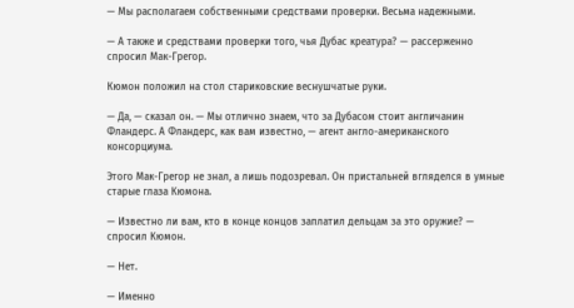— Мы располагаем собственными средствами проверки. Весьма надежными.

— А также и средствами проверки того, чья Дубас креатура? — рассерженно спросил Мак-Грегор.

Кюмон положил на стол стариковские веснушчатые руки.

— Да, — сказал он. — Мы отлично знаем, что за Дубасом стоит англичанин Фландерс. А Фландерс, как вам известно, — агент англо-американского консорциума.

Этого Мак-Грегор не знал, а лишь подозревал. Он пристальней вгляделся в умные старые глаза Кюмона.

— Известно ли вам, кто в конце концов заплатил дельцам за это оружие? — спросил Кюмон.

— Нет.

— Именно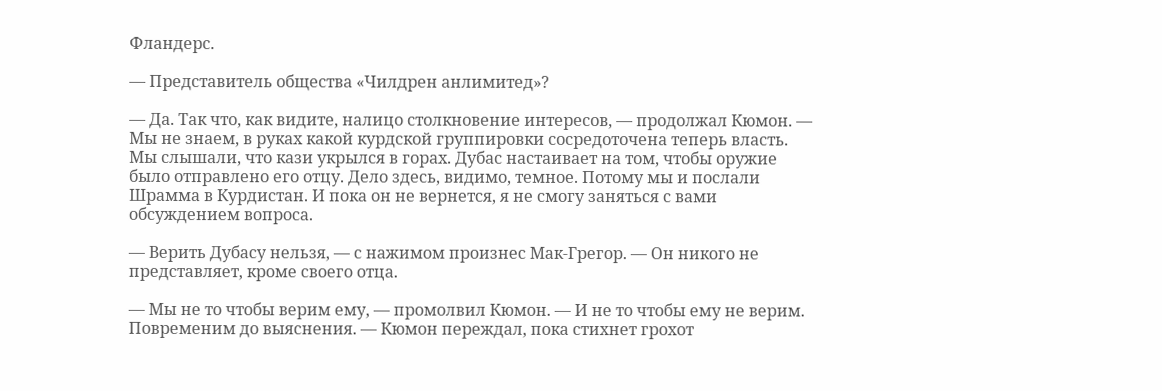Фландерс.

— Представитель общества «Чилдрен анлимитед»?

— Да. Так что, как видите, налицо столкновение интересов, — продолжал Кюмон. — Мы не знаем, в руках какой курдской группировки сосредоточена теперь власть. Мы слышали, что кази укрылся в горах. Дубас настаивает на том, чтобы оружие было отправлено его отцу. Дело здесь, видимо, темное. Потому мы и послали Шрамма в Курдистан. И пока он не вернется, я не смогу заняться с вами обсуждением вопроса.

— Верить Дубасу нельзя, — с нажимом произнес Мак-Грегор. — Он никого не представляет, кроме своего отца.

— Мы не то чтобы верим ему, — промолвил Кюмон. — И не то чтобы ему не верим. Повременим до выяснения. — Кюмон переждал, пока стихнет грохот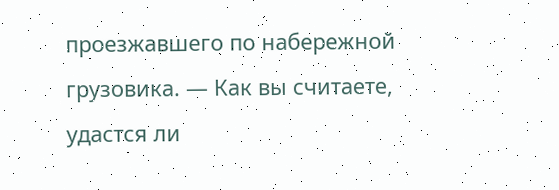проезжавшего по набережной грузовика. — Как вы считаете, удастся ли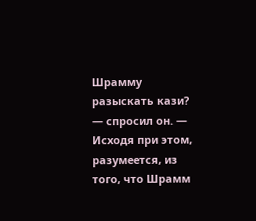Шрамму разыскать кази? — спросил он. — Исходя при этом, разумеется, из того, что Шрамм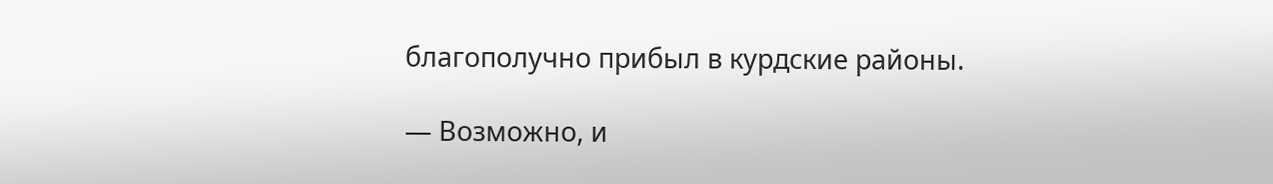благополучно прибыл в курдские районы.

— Возможно, и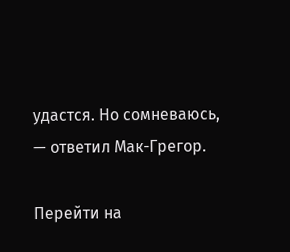удастся. Но сомневаюсь, — ответил Мак-Грегор.

Перейти на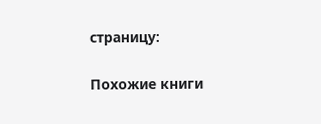страницу:

Похожие книги